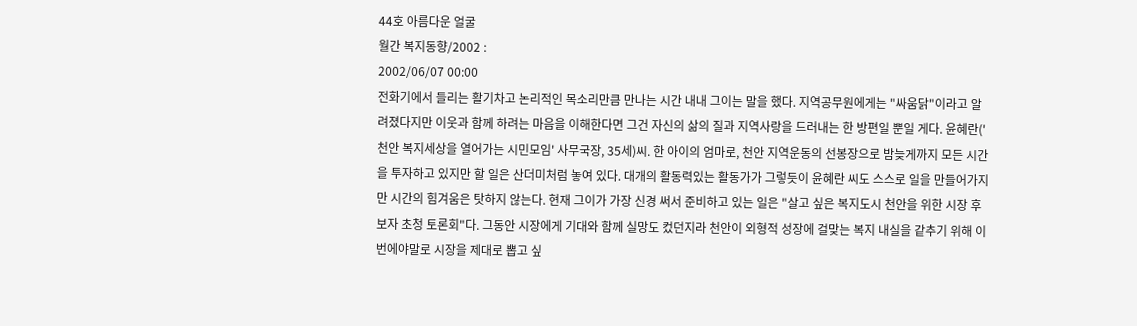44호 아름다운 얼굴
월간 복지동향/2002 :
2002/06/07 00:00
전화기에서 들리는 활기차고 논리적인 목소리만큼 만나는 시간 내내 그이는 말을 했다. 지역공무원에게는 "싸움닭"이라고 알려졌다지만 이웃과 함께 하려는 마음을 이해한다면 그건 자신의 삶의 질과 지역사랑을 드러내는 한 방편일 뿐일 게다. 윤혜란('천안 복지세상을 열어가는 시민모임' 사무국장, 35세)씨. 한 아이의 엄마로, 천안 지역운동의 선봉장으로 밤늦게까지 모든 시간을 투자하고 있지만 할 일은 산더미처럼 놓여 있다. 대개의 활동력있는 활동가가 그렇듯이 윤혜란 씨도 스스로 일을 만들어가지만 시간의 힘겨움은 탓하지 않는다. 현재 그이가 가장 신경 써서 준비하고 있는 일은 "살고 싶은 복지도시 천안을 위한 시장 후보자 초청 토론회"다. 그동안 시장에게 기대와 함께 실망도 컸던지라 천안이 외형적 성장에 걸맞는 복지 내실을 같추기 위해 이번에야말로 시장을 제대로 뽑고 싶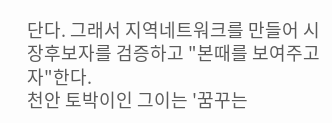단다. 그래서 지역네트워크를 만들어 시장후보자를 검증하고 "본때를 보여주고자"한다.
천안 토박이인 그이는 '꿈꾸는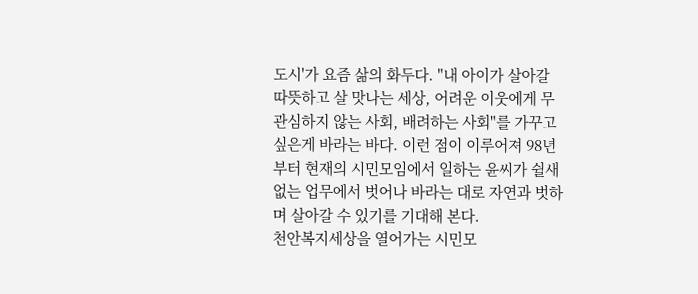도시'가 요즘 삶의 화두다. "내 아이가 살아갈 따뜻하고 살 맛나는 세상, 어려운 이웃에게 무관심하지 않는 사회, 배려하는 사회"를 가꾸고 싶은게 바라는 바다. 이런 점이 이루어져 98년부터 현재의 시민모임에서 일하는 윤씨가 쉴새 없는 업무에서 벗어나 바라는 대로 자연과 벗하며 살아갈 수 있기를 기대해 본다.
천안복지세상을 열어가는 시민모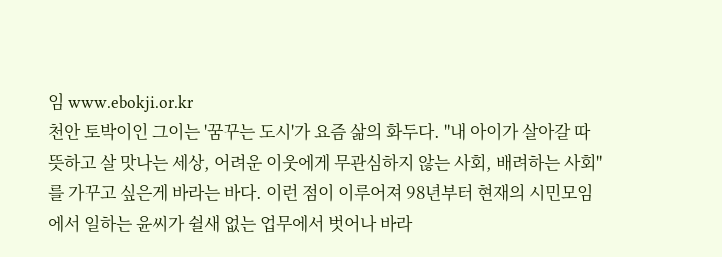임 www.ebokji.or.kr
천안 토박이인 그이는 '꿈꾸는 도시'가 요즘 삶의 화두다. "내 아이가 살아갈 따뜻하고 살 맛나는 세상, 어려운 이웃에게 무관심하지 않는 사회, 배려하는 사회"를 가꾸고 싶은게 바라는 바다. 이런 점이 이루어져 98년부터 현재의 시민모임에서 일하는 윤씨가 쉴새 없는 업무에서 벗어나 바라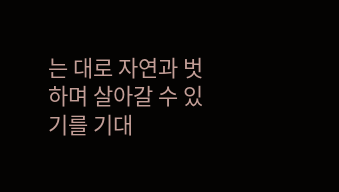는 대로 자연과 벗하며 살아갈 수 있기를 기대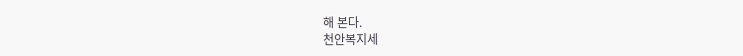해 본다.
천안복지세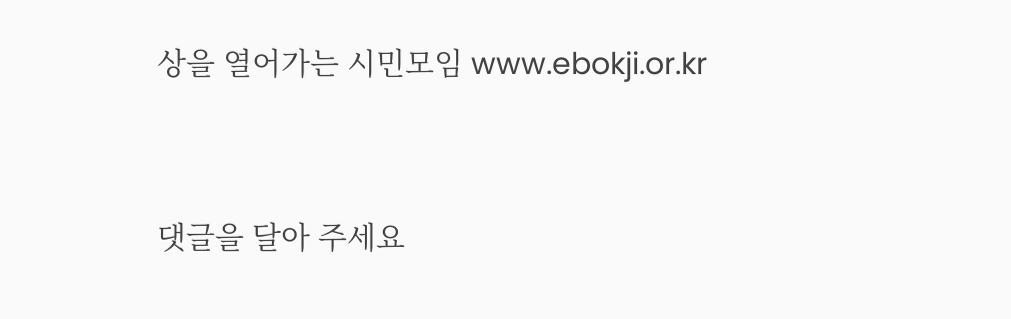상을 열어가는 시민모임 www.ebokji.or.kr


댓글을 달아 주세요